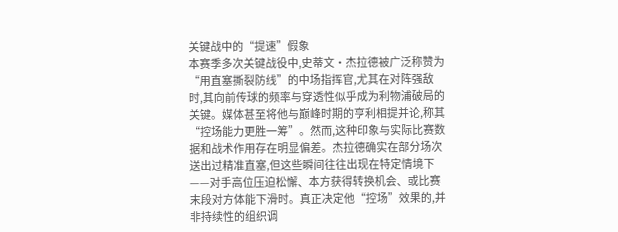关键战中的“提速”假象
本赛季多次关键战役中,史蒂文·杰拉德被广泛称赞为“用直塞撕裂防线”的中场指挥官,尤其在对阵强敌时,其向前传球的频率与穿透性似乎成为利物浦破局的关键。媒体甚至将他与巅峰时期的亨利相提并论,称其“控场能力更胜一筹”。然而,这种印象与实际比赛数据和战术作用存在明显偏差。杰拉德确实在部分场次送出过精准直塞,但这些瞬间往往出现在特定情境下——对手高位压迫松懈、本方获得转换机会、或比赛末段对方体能下滑时。真正决定他“控场”效果的,并非持续性的组织调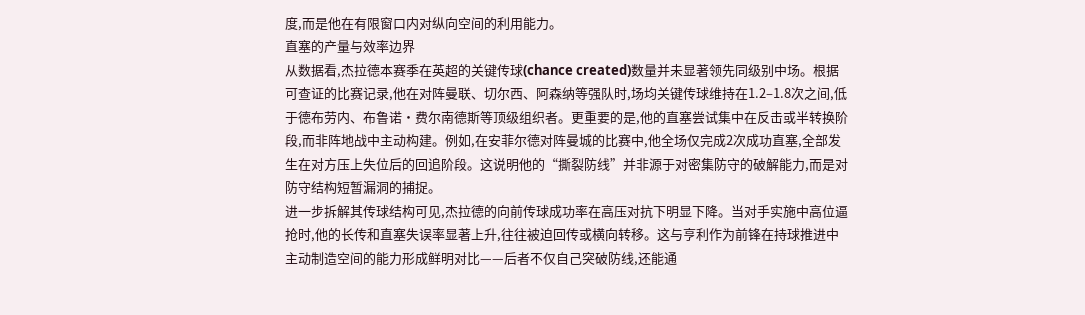度,而是他在有限窗口内对纵向空间的利用能力。
直塞的产量与效率边界
从数据看,杰拉德本赛季在英超的关键传球(chance created)数量并未显著领先同级别中场。根据可查证的比赛记录,他在对阵曼联、切尔西、阿森纳等强队时,场均关键传球维持在1.2–1.8次之间,低于德布劳内、布鲁诺·费尔南德斯等顶级组织者。更重要的是,他的直塞尝试集中在反击或半转换阶段,而非阵地战中主动构建。例如,在安菲尔德对阵曼城的比赛中,他全场仅完成2次成功直塞,全部发生在对方压上失位后的回追阶段。这说明他的“撕裂防线”并非源于对密集防守的破解能力,而是对防守结构短暂漏洞的捕捉。
进一步拆解其传球结构可见,杰拉德的向前传球成功率在高压对抗下明显下降。当对手实施中高位逼抢时,他的长传和直塞失误率显著上升,往往被迫回传或横向转移。这与亨利作为前锋在持球推进中主动制造空间的能力形成鲜明对比——后者不仅自己突破防线,还能通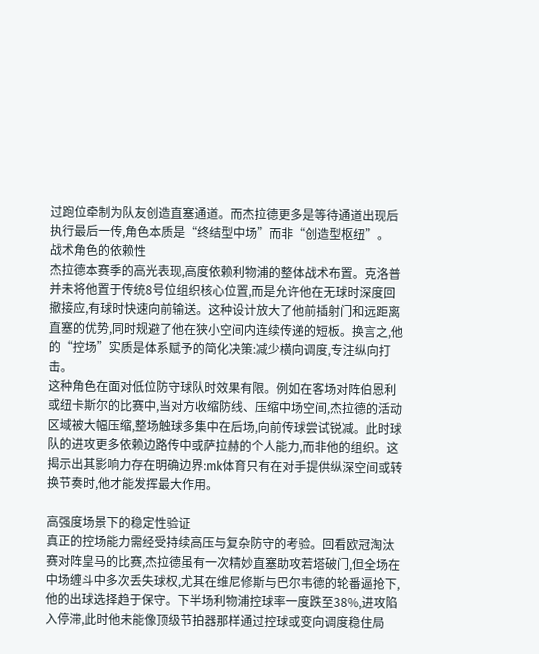过跑位牵制为队友创造直塞通道。而杰拉德更多是等待通道出现后执行最后一传,角色本质是“终结型中场”而非“创造型枢纽”。
战术角色的依赖性
杰拉德本赛季的高光表现,高度依赖利物浦的整体战术布置。克洛普并未将他置于传统8号位组织核心位置,而是允许他在无球时深度回撤接应,有球时快速向前输送。这种设计放大了他前插射门和远距离直塞的优势,同时规避了他在狭小空间内连续传递的短板。换言之,他的“控场”实质是体系赋予的简化决策:减少横向调度,专注纵向打击。
这种角色在面对低位防守球队时效果有限。例如在客场对阵伯恩利或纽卡斯尔的比赛中,当对方收缩防线、压缩中场空间,杰拉德的活动区域被大幅压缩,整场触球多集中在后场,向前传球尝试锐减。此时球队的进攻更多依赖边路传中或萨拉赫的个人能力,而非他的组织。这揭示出其影响力存在明确边界:mk体育只有在对手提供纵深空间或转换节奏时,他才能发挥最大作用。

高强度场景下的稳定性验证
真正的控场能力需经受持续高压与复杂防守的考验。回看欧冠淘汰赛对阵皇马的比赛,杰拉德虽有一次精妙直塞助攻若塔破门,但全场在中场缠斗中多次丢失球权,尤其在维尼修斯与巴尔韦德的轮番逼抢下,他的出球选择趋于保守。下半场利物浦控球率一度跌至38%,进攻陷入停滞,此时他未能像顶级节拍器那样通过控球或变向调度稳住局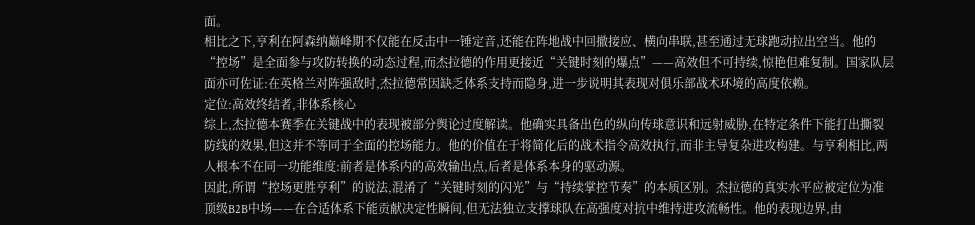面。
相比之下,亨利在阿森纳巅峰期不仅能在反击中一锤定音,还能在阵地战中回撤接应、横向串联,甚至通过无球跑动拉出空当。他的“控场”是全面参与攻防转换的动态过程,而杰拉德的作用更接近“关键时刻的爆点”——高效但不可持续,惊艳但难复制。国家队层面亦可佐证:在英格兰对阵强敌时,杰拉德常因缺乏体系支持而隐身,进一步说明其表现对俱乐部战术环境的高度依赖。
定位:高效终结者,非体系核心
综上,杰拉德本赛季在关键战中的表现被部分舆论过度解读。他确实具备出色的纵向传球意识和远射威胁,在特定条件下能打出撕裂防线的效果,但这并不等同于全面的控场能力。他的价值在于将简化后的战术指令高效执行,而非主导复杂进攻构建。与亨利相比,两人根本不在同一功能维度:前者是体系内的高效输出点,后者是体系本身的驱动源。
因此,所谓“控场更胜亨利”的说法,混淆了“关键时刻的闪光”与“持续掌控节奏”的本质区别。杰拉德的真实水平应被定位为准顶级B2B中场——在合适体系下能贡献决定性瞬间,但无法独立支撑球队在高强度对抗中维持进攻流畅性。他的表现边界,由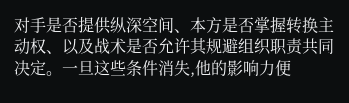对手是否提供纵深空间、本方是否掌握转换主动权、以及战术是否允许其规避组织职责共同决定。一旦这些条件消失,他的影响力便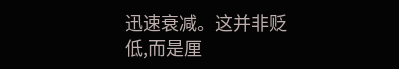迅速衰减。这并非贬低,而是厘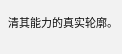清其能力的真实轮廓。